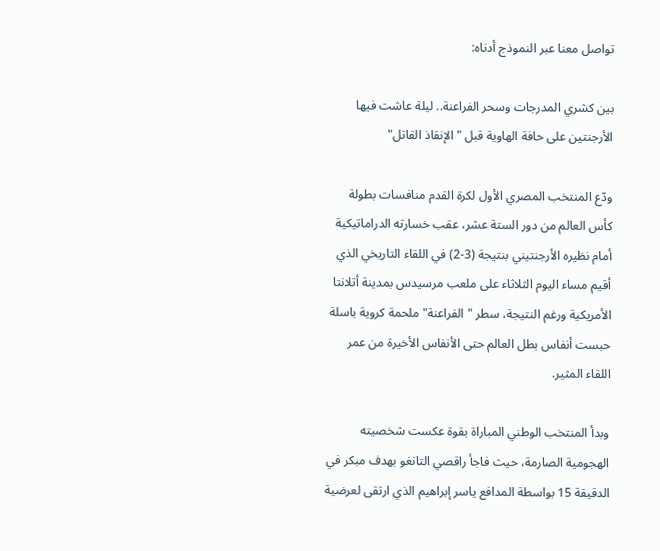تواصل معنا عبر النموذج أدناه:

بين كشري المدرجات وسحر الفراعنة.. ليلة عاشت فيها الأرجنتين على حافة الهاوية قبل "الإنقاذ القاتل"

ودّع المنتخب المصري الأول لكرة القدم منافسات بطولة كأس العالم من دور الستة عشر، عقب خسارته الدراماتيكية أمام نظيره الأرجنتيني بنتيجة (3-2) في اللقاء التاريخي الذي أقيم مساء اليوم الثلاثاء على ملعب مرسيدس بمدينة أتلانتا الأمريكية ورغم النتيجة، سطر "الفراعنة" ملحمة كروية باسلة حبست أنفاس بطل العالم حتى الأنفاس الأخيرة من عمر اللقاء المثير.

وبدأ المنتخب الوطني المباراة بقوة عكست شخصيته الهجومية الصارمة، حيث فاجأ راقصي التانغو بهدف مبكر في الدقيقة 15 بواسطة المدافع ياسر إبراهيم الذي ارتقى لعرضية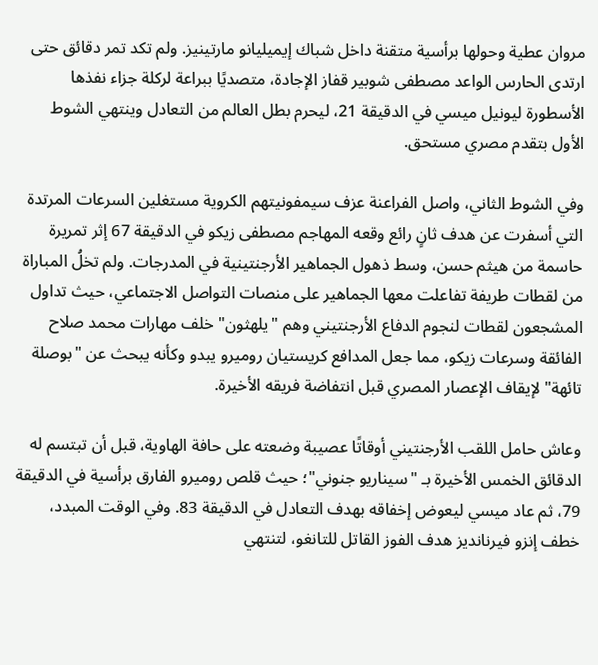مروان عطية وحولها برأسية متقنة داخل شباك إيميليانو مارتينيز. ولم تكد تمر دقائق حتى ارتدى الحارس الواعد مصطفى شوبير قفاز الإجادة، متصديًا ببراعة لركلة جزاء نفذها الأسطورة ليونيل ميسي في الدقيقة 21، ليحرم بطل العالم من التعادل وينتهي الشوط الأول بتقدم مصري مستحق.

وفي الشوط الثاني، واصل الفراعنة عزف سيمفونيتهم الكروية مستغلين السرعات المرتدة التي أسفرت عن هدف ثانٍ رائع وقعه المهاجم مصطفى زيكو في الدقيقة 67 إثر تمريرة حاسمة من هيثم حسن، وسط ذهول الجماهير الأرجنتينية في المدرجات. ولم تخلُ المباراة من لقطات طريفة تفاعلت معها الجماهير على منصات التواصل الاجتماعي، حيث تداول المشجعون لقطات لنجوم الدفاع الأرجنتيني وهم "يلهثون" خلف مهارات محمد صلاح الفائقة وسرعات زيكو، مما جعل المدافع كريستيان روميرو يبدو وكأنه يبحث عن "بوصلة تائهة" لإيقاف الإعصار المصري قبل انتفاضة فريقه الأخيرة.

وعاش حامل اللقب الأرجنتيني أوقاتًا عصيبة وضعته على حافة الهاوية، قبل أن تبتسم له الدقائق الخمس الأخيرة بـ "سيناريو جنوني"؛ حيث قلص روميرو الفارق برأسية في الدقيقة 79، ثم عاد ميسي ليعوض إخفاقه بهدف التعادل في الدقيقة 83. وفي الوقت المبدد، خطف إنزو فيرنانديز هدف الفوز القاتل للتانغو، لتنتهي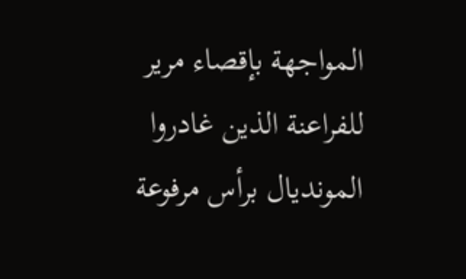المواجهة بإقصاء مرير للفراعنة الذين غادروا المونديال برأس مرفوعة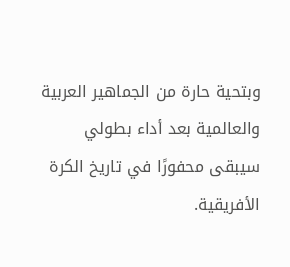وبتحية حارة من الجماهير العربية والعالمية بعد أداء بطولي سيبقى محفورًا في تاريخ الكرة الأفريقية.